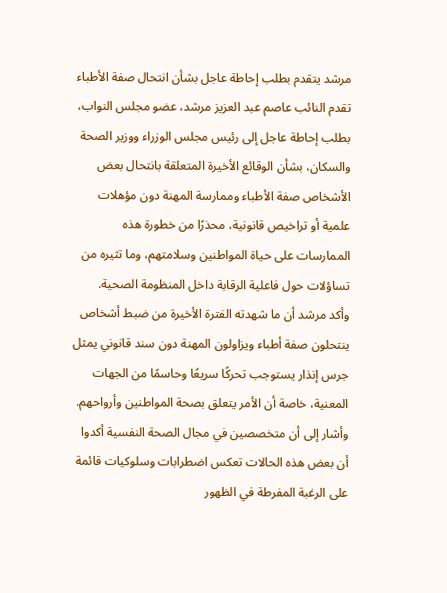مرشد يتقدم بطلب إحاطة عاجل بشأن انتحال صفة الأطباء
تقدم النائب عاصم عبد العزيز مرشد، عضو مجلس النواب، بطلب إحاطة عاجل إلى رئيس مجلس الوزراء ووزير الصحة والسكان، بشأن الوقائع الأخيرة المتعلقة بانتحال بعض الأشخاص صفة الأطباء وممارسة المهنة دون مؤهلات علمية أو تراخيص قانونية، محذرًا من خطورة هذه الممارسات على حياة المواطنين وسلامتهم، وما تثيره من تساؤلات حول فاعلية الرقابة داخل المنظومة الصحية.
وأكد مرشد أن ما شهدته الفترة الأخيرة من ضبط أشخاص ينتحلون صفة أطباء ويزاولون المهنة دون سند قانوني يمثل جرس إنذار يستوجب تحركًا سريعًا وحاسمًا من الجهات المعنية، خاصة أن الأمر يتعلق بصحة المواطنين وأرواحهم.
وأشار إلى أن متخصصين في مجال الصحة النفسية أكدوا أن بعض هذه الحالات تعكس اضطرابات وسلوكيات قائمة على الرغبة المفرطة في الظهور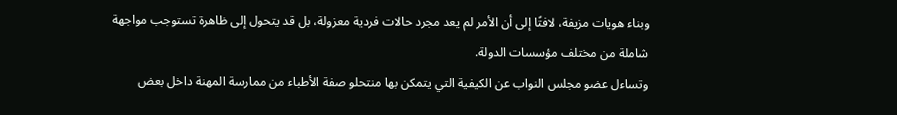وبناء هويات مزيفة، لافتًا إلى أن الأمر لم يعد مجرد حالات فردية معزولة، بل قد يتحول إلى ظاهرة تستوجب مواجهة شاملة من مختلف مؤسسات الدولة.
وتساءل عضو مجلس النواب عن الكيفية التي يتمكن بها منتحلو صفة الأطباء من ممارسة المهنة داخل بعض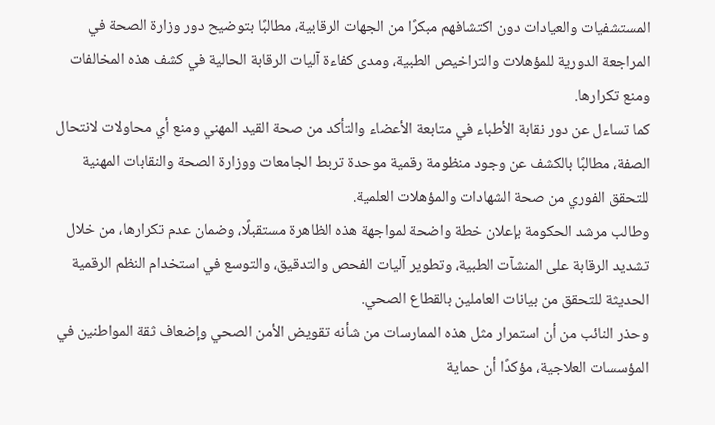المستشفيات والعيادات دون اكتشافهم مبكرًا من الجهات الرقابية، مطالبًا بتوضيح دور وزارة الصحة في المراجعة الدورية للمؤهلات والتراخيص الطبية، ومدى كفاءة آليات الرقابة الحالية في كشف هذه المخالفات ومنع تكرارها.
كما تساءل عن دور نقابة الأطباء في متابعة الأعضاء والتأكد من صحة القيد المهني ومنع أي محاولات لانتحال الصفة، مطالبًا بالكشف عن وجود منظومة رقمية موحدة تربط الجامعات ووزارة الصحة والنقابات المهنية للتحقق الفوري من صحة الشهادات والمؤهلات العلمية.
وطالب مرشد الحكومة بإعلان خطة واضحة لمواجهة هذه الظاهرة مستقبلًا، وضمان عدم تكرارها، من خلال تشديد الرقابة على المنشآت الطبية، وتطوير آليات الفحص والتدقيق، والتوسع في استخدام النظم الرقمية الحديثة للتحقق من بيانات العاملين بالقطاع الصحي.
وحذر النائب من أن استمرار مثل هذه الممارسات من شأنه تقويض الأمن الصحي وإضعاف ثقة المواطنين في المؤسسات العلاجية، مؤكدًا أن حماية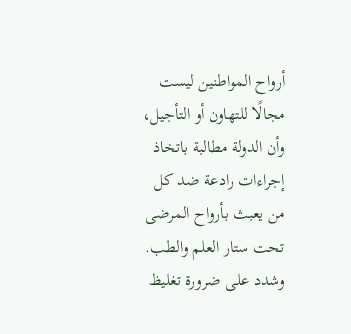أرواح المواطنين ليست مجالًا للتهاون أو التأجيل، وأن الدولة مطالبة باتخاذ إجراءات رادعة ضد كل من يعبث بأرواح المرضى تحت ستار العلم والطب.
وشدد على ضرورة تغليظ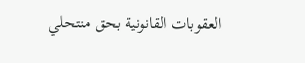العقوبات القانونية بحق منتحلي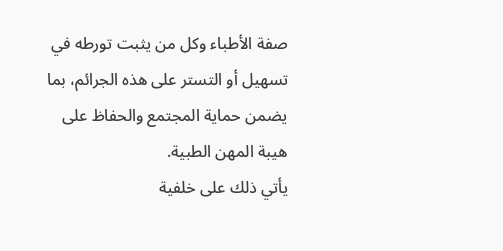صفة الأطباء وكل من يثبت تورطه في تسهيل أو التستر على هذه الجرائم، بما يضمن حماية المجتمع والحفاظ على هيبة المهن الطبية.
يأتي ذلك على خلفية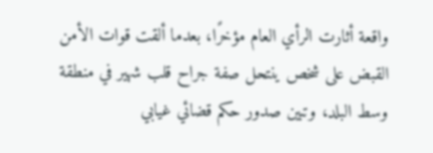واقعة أثارت الرأي العام مؤخرًا، بعدما ألقت قوات الأمن القبض على شخص ينتحل صفة جراح قلب شهير في منطقة وسط البلد، وتبين صدور حكم قضائي غيابي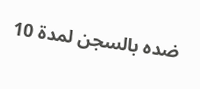ضده بالسجن لمدة 10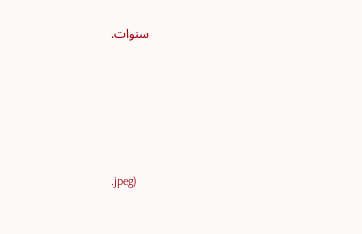سنوات.








.jpeg)